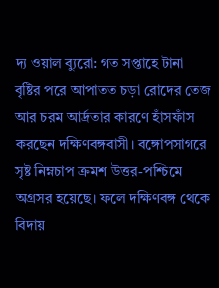দ্য ওয়াল ব্যুরো: গত সপ্তাহে টানা বৃষ্টির পরে আপাতত চড়া রোদের তেজ আর চরম আর্দ্রতার কারণে হাঁসফাঁস করছেন দক্ষিণবঙ্গবাসী। বঙ্গোপসাগরে সৃষ্ট নিম্নচাপ ক্রমশ উত্তর-পশ্চিমে অগ্রসর হয়েছে। ফলে দক্ষিণবঙ্গ থেকে বিদায়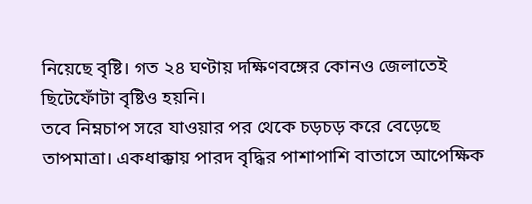নিয়েছে বৃষ্টি। গত ২৪ ঘণ্টায় দক্ষিণবঙ্গের কোনও জেলাতেই ছিটেফোঁটা বৃষ্টিও হয়নি।
তবে নিম্নচাপ সরে যাওয়ার পর থেকে চড়চড় করে বেড়েছে তাপমাত্রা। একধাক্কায় পারদ বৃদ্ধির পাশাপাশি বাতাসে আপেক্ষিক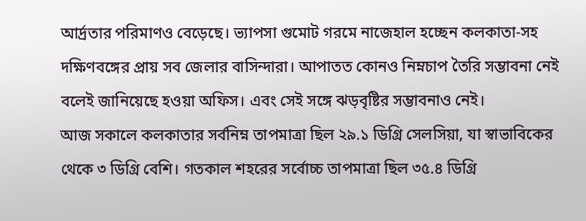আর্দ্রতার পরিমাণও বেড়েছে। ভ্যাপসা গুমোট গরমে নাজেহাল হচ্ছেন কলকাতা-সহ দক্ষিণবঙ্গের প্রায় সব জেলার বাসিন্দারা। আপাতত কোনও নিম্নচাপ তৈরি সম্ভাবনা নেই বলেই জানিয়েছে হওয়া অফিস। এবং সেই সঙ্গে ঝড়বৃষ্টির সম্ভাবনাও নেই।
আজ সকালে কলকাতার সর্বনিম্ন তাপমাত্রা ছিল ২৯.১ ডিগ্রি সেলসিয়া, যা স্বাভাবিকের থেকে ৩ ডিগ্রি বেশি। গতকাল শহরের সর্বোচ্চ তাপমাত্রা ছিল ৩৫.৪ ডিগ্রি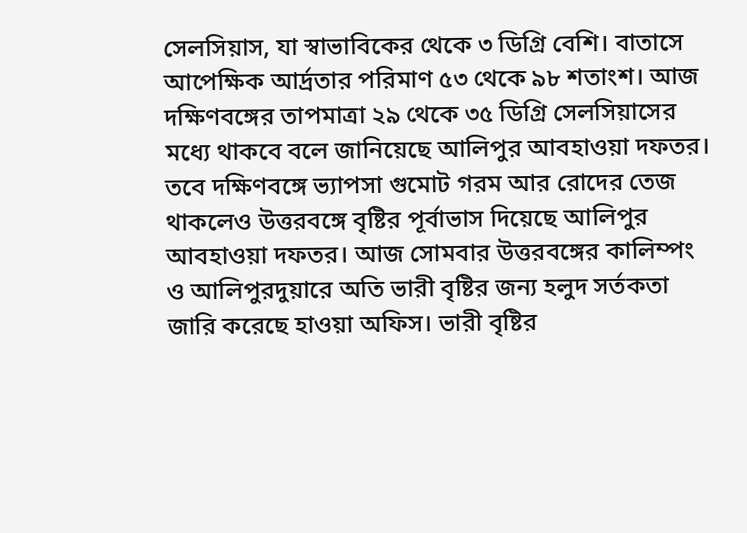সেলসিয়াস, যা স্বাভাবিকের থেকে ৩ ডিগ্রি বেশি। বাতাসে আপেক্ষিক আর্দ্রতার পরিমাণ ৫৩ থেকে ৯৮ শতাংশ। আজ দক্ষিণবঙ্গের তাপমাত্রা ২৯ থেকে ৩৫ ডিগ্রি সেলসিয়াসের মধ্যে থাকবে বলে জানিয়েছে আলিপুর আবহাওয়া দফতর।
তবে দক্ষিণবঙ্গে ভ্যাপসা গুমোট গরম আর রোদের তেজ থাকলেও উত্তরবঙ্গে বৃষ্টির পূর্বাভাস দিয়েছে আলিপুর আবহাওয়া দফতর। আজ সোমবার উত্তরবঙ্গের কালিম্পং ও আলিপুরদুয়ারে অতি ভারী বৃষ্টির জন্য হলুদ সর্তকতা জারি করেছে হাওয়া অফিস। ভারী বৃষ্টির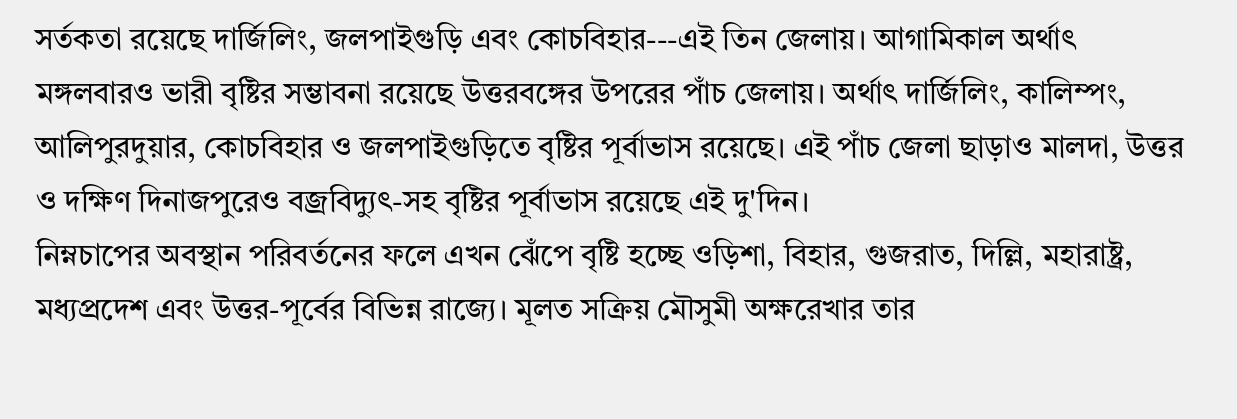সর্তকতা রয়েছে দার্জিলিং, জলপাইগুড়ি এবং কোচবিহার---এই তিন জেলায়। আগামিকাল অর্থাৎ মঙ্গলবারও ভারী বৃষ্টির সম্ভাবনা রয়েছে উত্তরবঙ্গের উপরের পাঁচ জেলায়। অর্থাৎ দার্জিলিং, কালিম্পং, আলিপুরদুয়ার, কোচবিহার ও জলপাইগুড়িতে বৃষ্টির পূর্বাভাস রয়েছে। এই পাঁচ জেলা ছাড়াও মালদা, উত্তর ও দক্ষিণ দিনাজপুরেও বজ্রবিদ্যুৎ-সহ বৃষ্টির পূর্বাভাস রয়েছে এই দু'দিন।
নিম্নচাপের অবস্থান পরিবর্তনের ফলে এখন ঝেঁপে বৃষ্টি হচ্ছে ওড়িশা, বিহার, গুজরাত, দিল্লি, মহারাষ্ট্র, মধ্যপ্রদেশ এবং উত্তর-পূর্বের বিভিন্ন রাজ্যে। মূলত সক্রিয় মৌসুমী অক্ষরেখার তার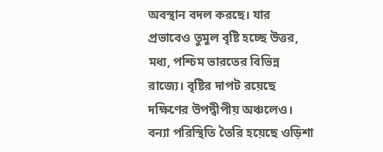অবস্থান বদল করছে। যার প্রভাবেও তুমুল বৃষ্টি হচ্ছে উত্তর, মধ্য, পশ্চিম ভারতের বিভিন্ন রাজ্যে। বৃষ্টির দাপট রয়েছে দক্ষিণের উপদ্বীপীয় অঞ্চলেও।
বন্যা পরিস্থিতি তৈরি হয়েছে ওড়িশা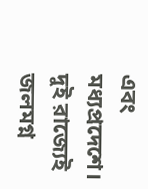এবং মধ্যপ্রদেশে। দুই রাজ্যেই জলমগ্ন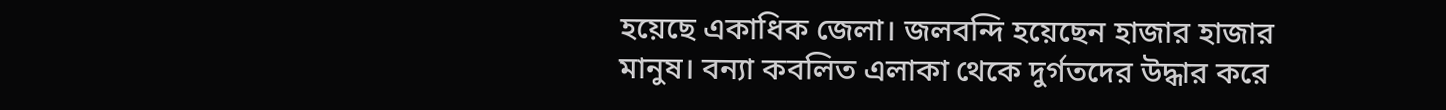হয়েছে একাধিক জেলা। জলবন্দি হয়েছেন হাজার হাজার মানুষ। বন্যা কবলিত এলাকা থেকে দুর্গতদের উদ্ধার করে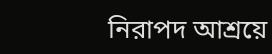নিরাপদ আশ্রয়ে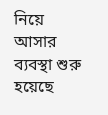নিয়ে আসার ব্যবস্থা শুরু হয়েছে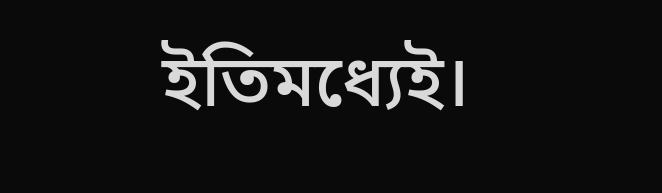ইতিমধ্যেই।